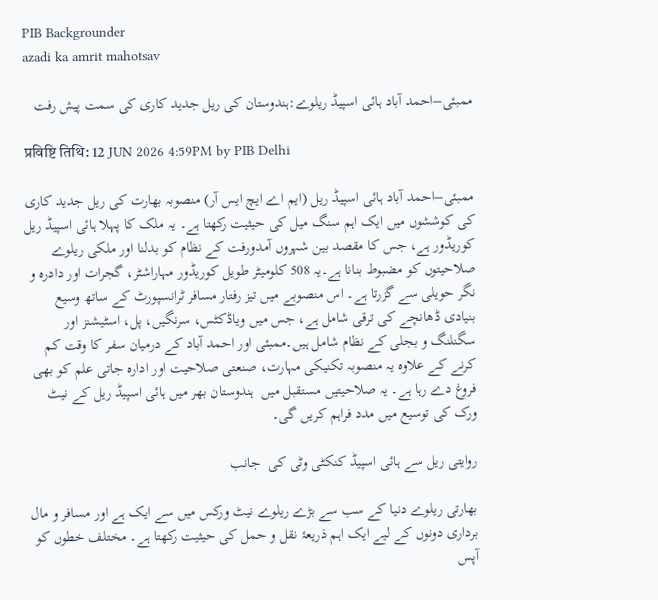PIB Backgrounder
azadi ka amrit mahotsav

ممبئی–احمد آباد ہائی اسپیڈ ریلوے:ہندوستان کی ریل جدید کاری کی سمت پیش رفت

प्रविष्टि तिथि: 12 JUN 2026 4:59PM by PIB Delhi

ممبئی–احمد آباد ہائی اسپیڈ ریل (ایم اے ایچ ایس آر) منصوبہ بھارت کی ریل جدید کاری کی کوششوں میں ایک اہم سنگ میل کی حیثیت رکھتا ہے۔ یہ ملک کا پہلا ہائی اسپیڈ ریل کوریڈور ہے، جس کا مقصد بین شہروں آمدورفت کے نظام کو بدلنا اور ملکی ریلوے صلاحیتوں کو مضبوط بنانا ہے۔یہ 508 کلومیٹر طویل کوریڈور مہاراشٹر، گجرات اور دادرہ و نگر حویلی سے گزرتا ہے۔ اس منصوبے میں تیز رفتار مسافر ٹرانسپورٹ کے ساتھ وسیع بنیادی ڈھانچے کی ترقی شامل ہے، جس میں ویاڈکٹس، سرنگیں، پل، اسٹیشنز اور سگنلنگ و بجلی کے نظام شامل ہیں۔ممبئی اور احمد آباد کے درمیان سفر کا وقت کم کرنے کے علاوہ یہ منصوبہ تکنیکی مہارت، صنعتی صلاحیت اور ادارہ جاتی علم کو بھی فروغ دے رہا ہے۔ یہ صلاحیتیں مستقبل میں  ہندوستان بھر میں ہائی اسپیڈ ریل کے نیٹ ورک کی توسیع میں مدد فراہم کریں گی۔

روایتی ریل سے ہائی اسپیڈ کنکٹی وٹی کی  جانب

بھارتی ریلوے دنیا کے سب سے بڑے ریلوے نیٹ ورکس میں سے ایک ہے اور مسافر و مال برداری دونوں کے لیے ایک اہم ذریعۂ نقل و حمل کی حیثیت رکھتا ہے۔ مختلف خطوں کو آپس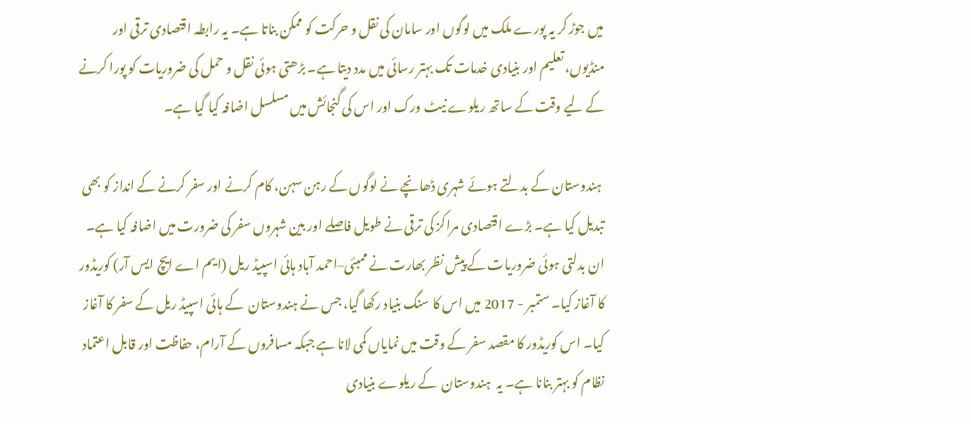میں جوڑ کر یہ پورے ملک میں لوگوں اور سامان کی نقل و حرکت کو ممکن بناتا ہے۔ یہ رابطہ اقتصادی ترقی اور منڈیوں، تعلیم اور بنیادی خدمات تک بہتر رسائی میں مدد دیتا ہے۔ بڑھتی ہوئی نقل و حمل کی ضروریات کو پورا کرنے کے لیے وقت کے ساتھ ریلوے نیٹ ورک اور اس کی گنجائش میں مسلسل اضافہ کیا گیا ہے۔

 ہندوستان کے بدلتے ہوئے شہری ڈھانچے نے لوگوں کے رہن سہن، کام کرنے اور سفر کرنے کے انداز کو بھی تبدیل کیا ہے۔ بڑے اقتصادی مراکز کی ترقی نے طویل فاصلے اور بین شہروں سفر کی ضرورت میں اضافہ کیا ہے۔ ان بدلتی ہوئی ضروریات کے پیش نظر بھارت نے ممبئی–احمد آباد ہائی اسپیڈ ریل (ایم اے ایچ ایس آر) کوریڈور کا آغاز کیا۔ ستمبر - 2017 میں اس کا سنگ بنیاد رکھا گیا، جس نے ہندوستان  کے ہائی اسپیڈ ریل کے سفر کا آغاز کیا۔ اس کوریڈور کا مقصد سفر کے وقت میں نمایاں کمی لانا ہے جبکہ مسافروں کے آرام، حفاظت اور قابل اعتماد نظام کو بہتر بنانا ہے۔ یہ  ہندوستان  کے ریلوے بنیادی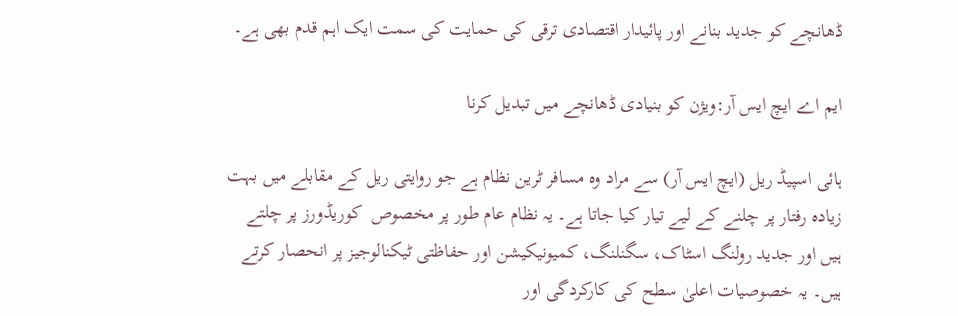ڈھانچے کو جدید بنانے اور پائیدار اقتصادی ترقی کی حمایت کی سمت ایک اہم قدم بھی ہے۔

ایم اے ایچ ایس آر:ویژن کو بنیادی ڈھانچے میں تبدیل کرنا

ہائی اسپیڈ ریل (ایچ ایس آر) سے مراد وہ مسافر ٹرین نظام ہے جو روایتی ریل کے مقابلے میں بہت زیادہ رفتار پر چلنے کے لیے تیار کیا جاتا ہے۔ یہ نظام عام طور پر مخصوص  کوریڈورز پر چلتے ہیں اور جدید رولنگ اسٹاک، سگنلنگ، کمیونیکیشن اور حفاظتی ٹیکنالوجیز پر انحصار کرتے ہیں۔ یہ خصوصیات اعلیٰ سطح کی کارکردگی اور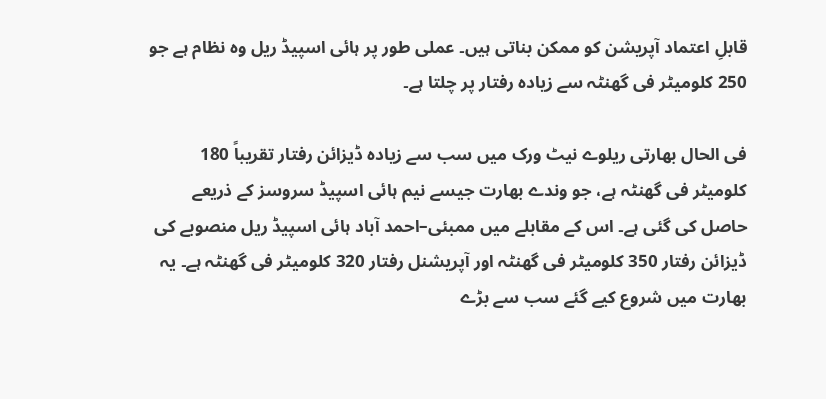قابلِ اعتماد آپریشن کو ممکن بناتی ہیں۔ عملی طور پر ہائی اسپیڈ ریل وہ نظام ہے جو 250 کلومیٹر فی گھنٹہ سے زیادہ رفتار پر چلتا ہے۔

فی الحال بھارتی ریلوے نیٹ ورک میں سب سے زیادہ ڈیزائن رفتار تقریباً 180 کلومیٹر فی گھنٹہ ہے، جو وندے بھارت جیسے نیم ہائی اسپیڈ سروسز کے ذریعے حاصل کی گئی ہے۔ اس کے مقابلے میں ممبئی–احمد آباد ہائی اسپیڈ ریل منصوبے کی ڈیزائن رفتار 350 کلومیٹر فی گھنٹہ اور آپریشنل رفتار 320 کلومیٹر فی گھنٹہ ہے۔ یہ بھارت میں شروع کیے گئے سب سے بڑے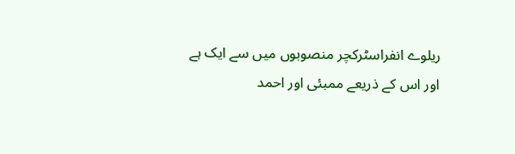ریلوے انفراسٹرکچر منصوبوں میں سے ایک ہے اور اس کے ذریعے ممبئی اور احمد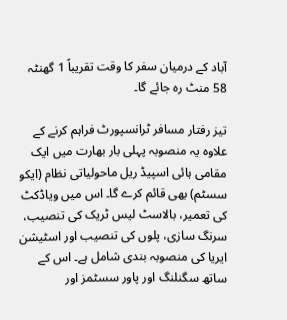آباد کے درمیان سفر کا وقت تقریباً 1 گھنٹہ 58 منٹ رہ جائے گا۔

تیز رفتار مسافر ٹرانسپورٹ فراہم کرنے کے علاوہ یہ منصوبہ پہلی بار بھارت میں ایک مقامی ہائی اسپیڈ ریل ماحولیاتی نظام (ایکو سسٹم) بھی قائم کرے گا۔ اس میں ویاڈکٹ کی تعمیر، بالاسٹ لیس ٹریک کی تنصیب، سرنگ سازی، پلوں کی تنصیب اور اسٹیشن ایریا کی منصوبہ بندی شامل ہے۔ اس کے ساتھ سگنلنگ اور پاور سسٹمز اور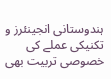ہندوستانی انجینئرز و تکنیکی عملے کی خصوصی تربیت بھی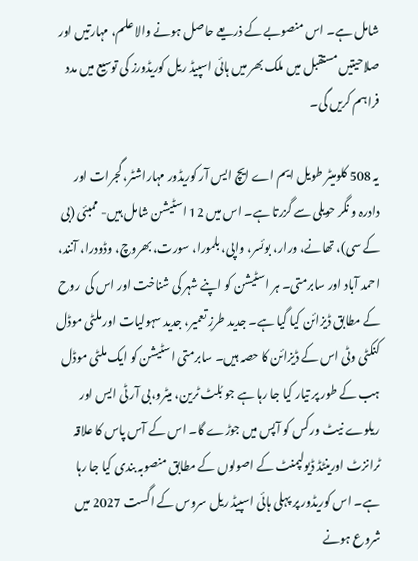شامل ہے۔ اس منصوبے کے ذریعے حاصل ہونے والا علم، مہارتیں اور صلاحیتیں مستقبل میں ملک بھر میں ہائی اسپیڈ ریل کوریڈورز کی توسیع میں مدد فراہم کریں گی۔

یہ 508 کلومیٹر طویل ایم اے ایچ ایس آر کوریڈور مہاراشٹر، گجرات اور دادرہ و نگر حویلی سے گزرتا ہے۔ اس میں 12 اسٹیشن شامل ہیں- ممبئی (بی کے سی)، تھانے، ورار، بوئسر، واپی، بلمورا، سورت، بھروچ، وڈودرا، آنند، احمد آباد اور سابرمتی۔ ہر اسٹیشن کو اپنے شہر کی شناخت اور اس کی  روح کے مطابق ڈیزائن کیا گیا ہے۔ جدید طرزِ تعمیر، جدید سہولیات اور ملٹی موڈل کنکٹی وٹی اس کے ڈیزائن کا حصہ ہیں۔ سابرمتی اسٹیشن کو ایک ملٹی موڈل ہب کے طور پر تیار کیا جا رہا ہے جو بُلٹ ٹرین، میٹرو،بی آر ٹی ایس اور ریلوے نیٹ ورکس کو آپس میں جوڑے گا۔ اس کے آس پاس کا علاقہ ٹرانزٹ اورینٹڈ ڈیولپمنٹ کے اصولوں کے مطابق منصوبہ بندی کیا جا رہا ہے۔ اس کوریڈور پر پہلی ہائی اسپیڈ ریل سروس کے اگست 2027 میں شروع ہونے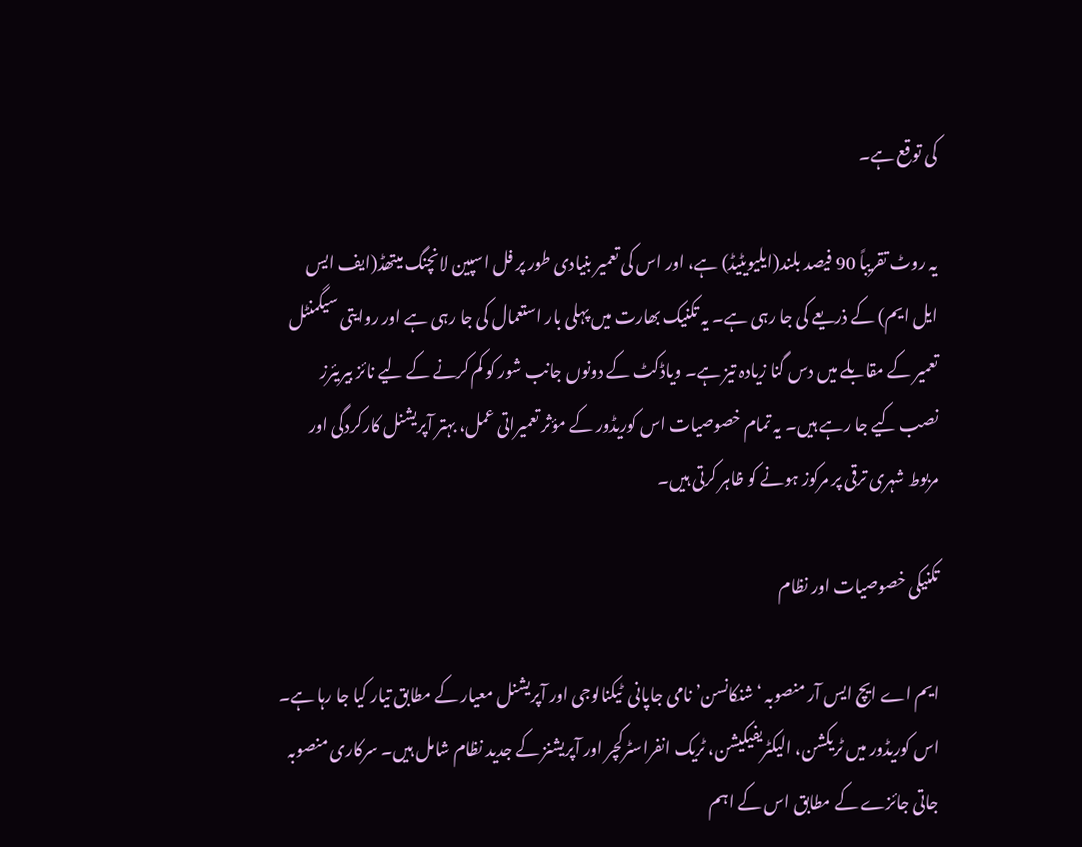کی توقع ہے۔

یہ روٹ تقریباً 90 فیصد بلند(ایلیویٹیڈ) ہے، اور اس کی تعمیر بنیادی طور پر فل اسپین لانچنگ میتھڈ(ایف ایس ایل ایم) کے ذریعے کی جا رہی ہے۔ یہ تکنیک بھارت میں پہلی بار استعمال کی جا رہی ہے اور روایتی سیگمنٹل تعمیر کے مقابلے میں دس گنا زیادہ تیز ہے۔ ویاڈکٹ کے دونوں جانب شور کو کم کرنے کے لیے نائز بیریئرز نصب کیے جا رہے ہیں۔ یہ تمام خصوصیات اس کوریڈور کے مؤثر تعمیراتی عمل، بہتر آپریشنل کارکردگی اور مربوط شہری ترقی پر مرکوز ہونے کو ظاہر کرتی ہیں۔

تکنیکی خصوصیات اور نظام

ایم اے ایچ ایس آر منصوبہ ‘شنکانسن’ نامی جاپانی  ٹیکنالوجی اور آپریشنل معیار کے مطابق تیار کیا جا رہا ہے۔ اس کوریڈور میں ٹریکشن، الیکٹریفیکیشن، ٹریک انفراسٹرکچر اور آپریشنز کے جدید نظام شامل ہیں۔ سرکاری منصوبہ جاتی جائزے کے مطابق اس کے اہم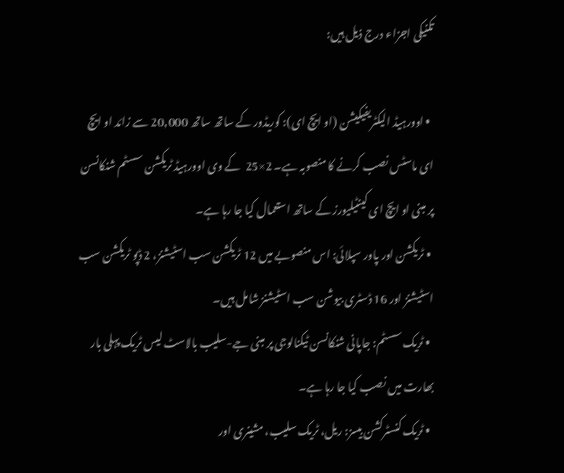تکنیکی اجزاء درج ذیل ہیں:

  • اوورہیڈ الیکٹریفیکیشن (او ایچ ای): کوریڈور کے ساتھ ساتھ 20,000 سے زائد او ایچ ای ماسٹس نصب کرنے کا منصوبہ ہے۔ 2×25  کے وی اوورہیڈ ٹریکشن سسٹم شنکانسن پر مبنی او ایچ ای کینٹیلیورز کے ساتھ استعمال کیا جا رہا ہے۔
  • ٹریکشن اور پاور سپلائی: اس منصوبے میں 12 ٹریکشن سب اسٹیشنز، 2 ڈپو ٹریکشن سب اسٹیشنز اور 16 ڈسٹری بیوشن سب اسٹیشنز شامل ہیں۔
  • ٹریک سسٹم: جاپانی شنکانسن ٹیکنالوجی پر مبنی جے-سلیب بالاسٹ لیس ٹریک پہلی بار بھارت میں نصب کیا جا رہا ہے۔
  • ٹریک کنسٹرکشن بیسز: ریل، ٹریک سلیب، مشینری اور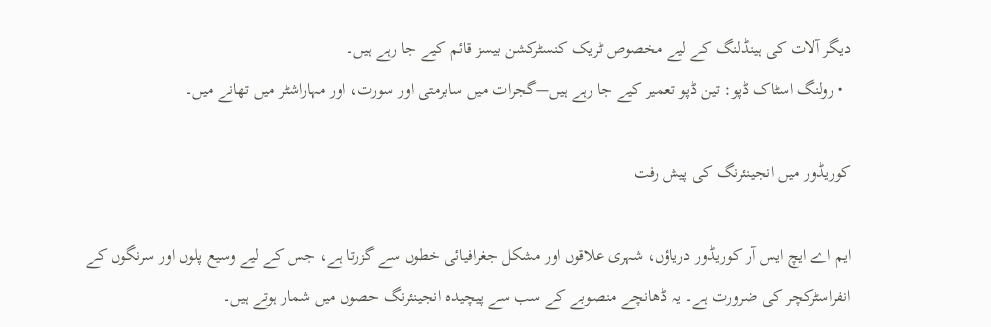دیگر آلات کی ہینڈلنگ کے لیے مخصوص ٹریک کنسٹرکشن بیسز قائم کیے جا رہے ہیں۔
  • رولنگ اسٹاک ڈپو: تین ڈپو تعمیر کیے جا رہے ہیں—گجرات میں سابرمتی اور سورت، اور مہاراشٹر میں تھانے میں۔

کوریڈور میں انجینئرنگ کی پیش رفت

ایم اے ایچ ایس آر کوریڈور دریاؤں، شہری علاقوں اور مشکل جغرافیائی خطوں سے گزرتا ہے، جس کے لیے وسیع پلوں اور سرنگوں کے انفراسٹرکچر کی ضرورت ہے۔ یہ ڈھانچے منصوبے کے سب سے پیچیدہ انجینئرنگ حصوں میں شمار ہوتے ہیں۔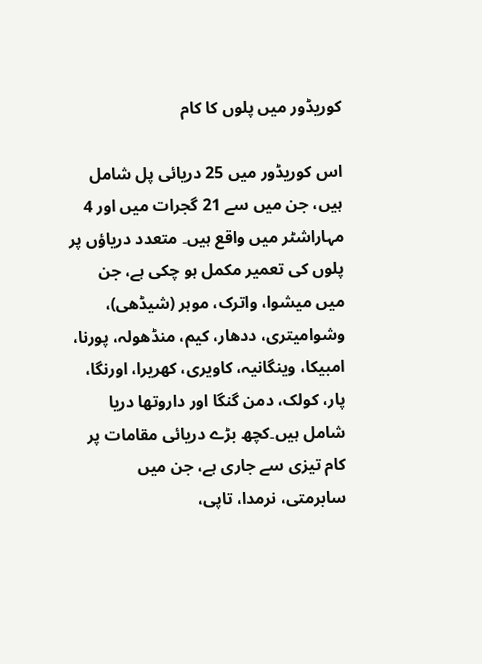کوریڈور میں پلوں کا کام

اس کوریڈور میں 25 دریائی پل شامل ہیں، جن میں سے 21 گجرات میں اور 4 مہاراشٹر میں واقع ہیں۔ متعدد دریاؤں پر پلوں کی تعمیر مکمل ہو چکی ہے، جن میں میشوا، واترک، موہر (شیڈھی)، وشوامیتری، ددھار، کیم، منڈھولہ، پورنا، امبیکا، وینگانیہ، کاویری، کھریرا، اورنگا، پار، کولک، دمن گنگا اور داروتھا دریا شامل ہیں۔کچھ بڑے دریائی مقامات پر کام تیزی سے جاری ہے، جن میں سابرمتی، نرمدا، تاپی،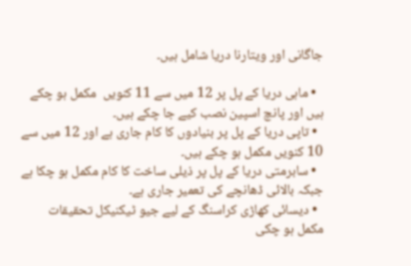جاگانی اور ویتارنا دریا شامل ہیں۔

  • ماہی دریا کے پل پر 12 میں سے 11 کنویں  مکمل ہو چکے ہیں اور پانچ اسپین نصب کیے جا چکے ہیں۔
  • تاپی دریا کے پل پر بنیادوں کا کام جاری ہے اور 12 میں سے 10 کنویں مکمل ہو چکے ہیں۔
  • سابرمتی دریا کے پل پر ذیلی ساخت کا کام مکمل ہو چکا ہے جبکہ بالائی ڈھانچے کی تعمیر جاری ہے۔
  • دیسائی کھاڑی کراسنگ کے لیے جیو ٹیکنیکل تحقیقات مکمل ہو چکی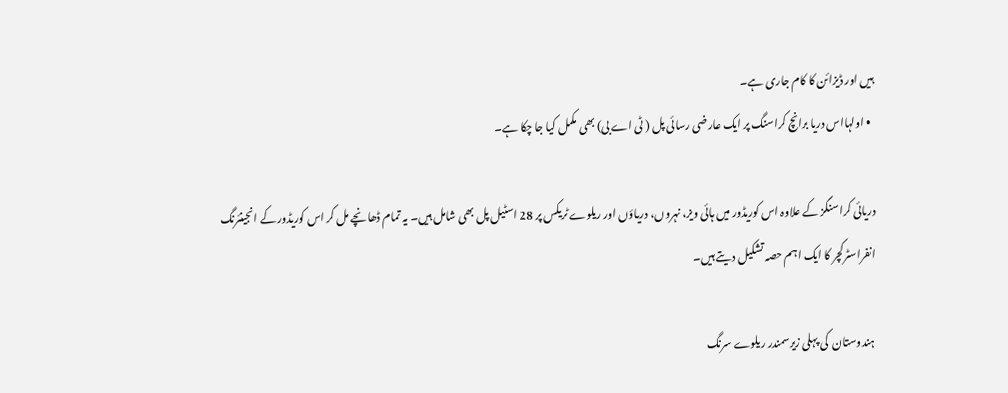ہیں اور ڈیزائن کا کام جاری ہے۔
  • اولہااس دریا برانچ کراسنگ پر ایک عارضی رسائی پل ( ٹی اے بی) بھی مکمل کیا جا چکا ہے۔

دریائی کراسنگز کے علاوہ اس کوریڈور میں ہائی ویز، نہروں، دریاؤں اور ریلوے ٹریکس پر 28 اسٹیل پل بھی شامل ہیں۔ یہ تمام ڈھانچے مل کر اس کوریڈور کے انجینئرنگ انفراسٹرکچر کا ایک اہم حصہ تشکیل دیتے ہیں۔

 ہندوستان  کی پہلی زیرسمندر ریلوے سرنگ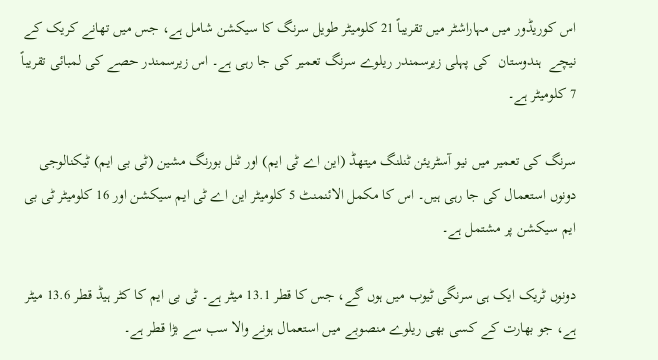اس کوریڈور میں مہاراشٹر میں تقریباً 21 کلومیٹر طویل سرنگ کا سیکشن شامل ہے، جس میں تھانے کریک کے نیچے  ہندوستان  کی پہلی زیرسمندر ریلوے سرنگ تعمیر کی جا رہی ہے۔ اس زیرسمندر حصے کی لمبائی تقریباً 7 کلومیٹر ہے۔

سرنگ کی تعمیر میں نیو آسٹریئن ٹنلنگ میتھڈ (این اے ٹی ایم) اور ٹنل بورنگ مشین (ٹی بی ایم) ٹیکنالوجی دونوں استعمال کی جا رہی ہیں۔ اس کا مکمل الائنمنٹ 5 کلومیٹر این اے ٹی ایم سیکشن اور 16 کلومیٹر ٹی بی ایم سیکشن پر مشتمل ہے۔

دونوں ٹریک ایک ہی سرنگی ٹیوب میں ہوں گے، جس کا قطر 13.1 میٹر ہے۔ ٹی بی ایم کا کٹر ہیڈ قطر 13.6 میٹر ہے، جو بھارت کے کسی بھی ریلوے منصوبے میں استعمال ہونے والا سب سے بڑا قطر ہے۔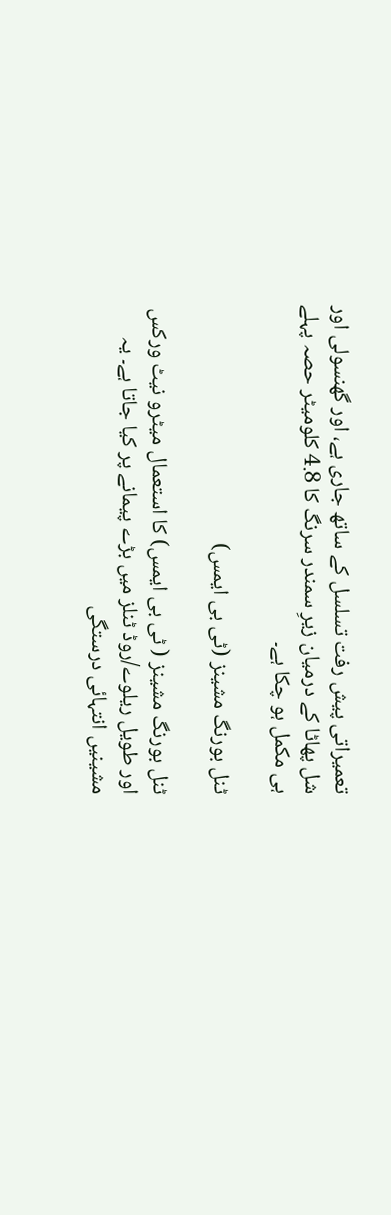تعمیراتی پیش رفت تسلسل کے ساتھ جاری ہے، اور گھنسولی اور شل پھاٹا کے درمیان زیرِ سمندر سرنگ کا 4.8 کلومیٹر حصہ پہلے ہی مکمل ہو چکا ہے۔

ٹنل بورنگ مشینز (ٹی بی ایمس)

ٹنل بورنگ مشینز ( ٹی بی ایمس) کا استعمال میٹرو نیٹ ورکس اور طویل ریلوے/روڈ ٹنلز میں بڑے پیمانے پر کیا جاتا ہے۔ یہ مشینیں انتہائی درستگی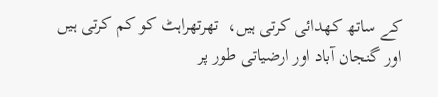کے ساتھ کھدائی کرتی ہیں،  تھرتھراہٹ کو کم کرتی ہیں اور گنجان آباد اور ارضیاتی طور پر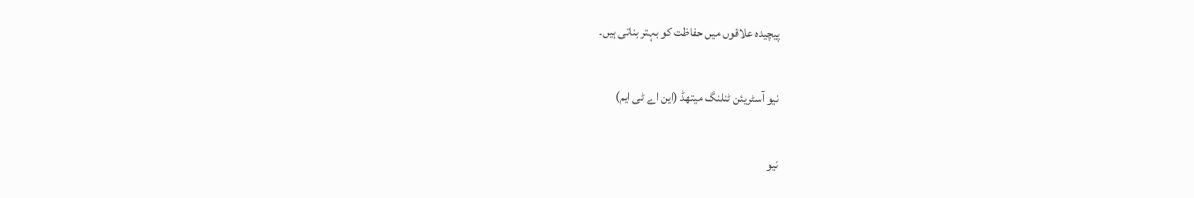پیچیدہ علاقوں میں حفاظت کو بہتر بناتی ہیں۔

نیو آسٹریئن ٹنلنگ میتھڈ (این اے ٹی ایم)

نیو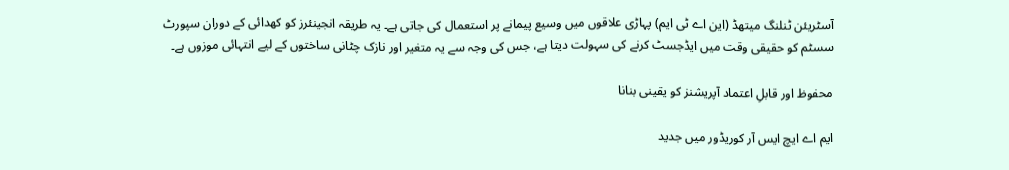آسٹریئن ٹنلنگ میتھڈ (این اے ٹی ایم) پہاڑی علاقوں میں وسیع پیمانے پر استعمال کی جاتی ہے۔ یہ طریقہ انجینئرز کو کھدائی کے دوران سپورٹ سسٹم کو حقیقی وقت میں ایڈجسٹ کرنے کی سہولت دیتا ہے، جس کی وجہ سے یہ متغیر اور نازک چٹانی ساختوں کے لیے انتہائی موزوں ہے۔

محفوظ اور قابلِ اعتماد آپریشنز کو یقینی بنانا

ایم اے ایچ ایس آر کوریڈور میں جدید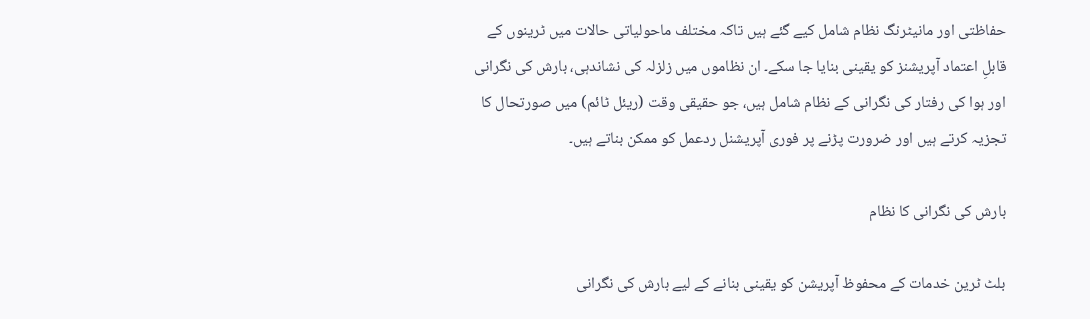حفاظتی اور مانیٹرنگ نظام شامل کیے گئے ہیں تاکہ مختلف ماحولیاتی حالات میں ٹرینوں کے قابلِ اعتماد آپریشنز کو یقینی بنایا جا سکے۔ ان نظاموں میں زلزلہ کی نشاندہی، بارش کی نگرانی اور ہوا کی رفتار کی نگرانی کے نظام شامل ہیں، جو حقیقی وقت (ریئل ٹائم) میں صورتحال کا تجزیہ کرتے ہیں اور ضرورت پڑنے پر فوری آپریشنل ردعمل کو ممکن بناتے ہیں۔

بارش کی نگرانی کا نظام

بلٹ ٹرین خدمات کے محفوظ آپریشن کو یقینی بنانے کے لیے بارش کی نگرانی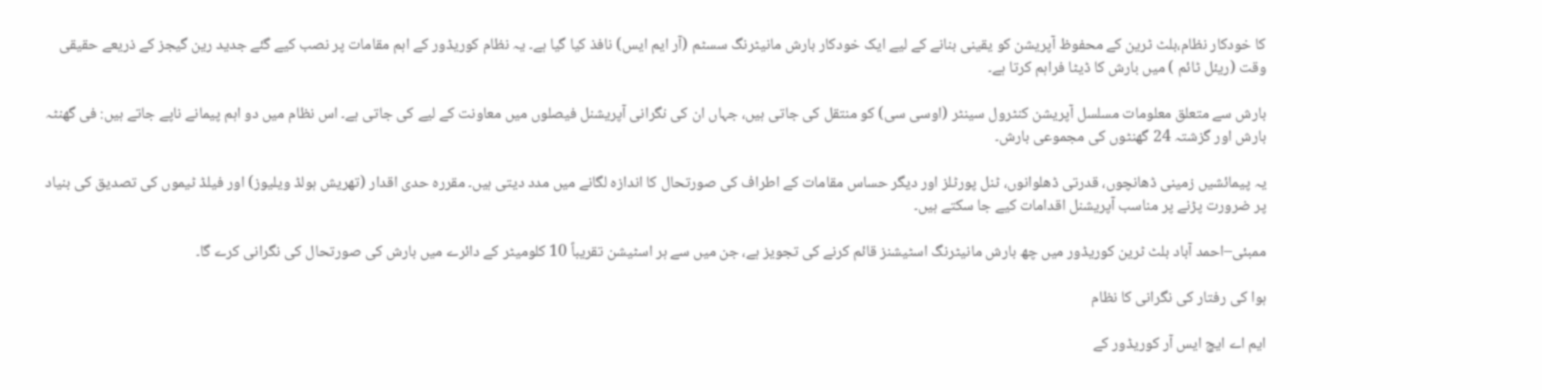کا خودکار نظام،بلٹ ٹرین کے محفوظ آپریشن کو یقینی بنانے کے لیے ایک خودکار بارش مانیٹرنگ سسٹم (آر ایم ایس) نافذ کیا گیا ہے۔ یہ نظام کوریڈور کے اہم مقامات پر نصب کیے گئے جدید رین گیجز کے ذریعے حقیقی وقت (ریئل ٹائم ) میں بارش کا ڈیٹا فراہم کرتا ہے۔

بارش سے متعلق معلومات مسلسل آپریشن کنٹرول سینٹر (اوسی سی) کو منتقل کی جاتی ہیں، جہاں ان کی نگرانی آپریشنل فیصلوں میں معاونت کے لیے کی جاتی ہے۔ اس نظام میں دو اہم پیمانے ناپے جاتے ہیں: فی گھنٹہ بارش اور گزشتہ 24 گھنٹوں کی مجموعی بارش۔

یہ پیمائشیں زمینی ڈھانچوں، قدرتی ڈھلوانوں، ٹنل پورٹلز اور دیگر حساس مقامات کے اطراف کی صورتحال کا اندازہ لگانے میں مدد دیتی ہیں۔ مقررہ حدی اقدار (تھریش ہولڈ ویلیوز) اور فیلڈ ٹیموں کی تصدیق کی بنیاد پر ضرورت پڑنے پر مناسب آپریشنل اقدامات کیے جا سکتے ہیں۔

ممبئی–احمد آباد بلٹ ٹرین کوریڈور میں چھ بارش مانیٹرنگ اسٹیشنز قائم کرنے کی تجویز ہے، جن میں سے ہر اسٹیشن تقریباً 10 کلومیٹر کے دائرے میں بارش کی صورتحال کی نگرانی کرے گا۔

ہوا کی رفتار کی نگرانی کا نظام

ایم اے ایچ ایس آر کوریڈور کے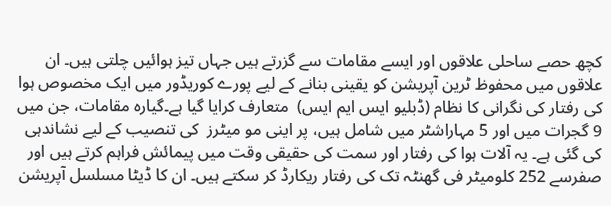کچھ حصے ساحلی علاقوں اور ایسے مقامات سے گزرتے ہیں جہاں تیز ہوائیں چلتی ہیں۔ ان علاقوں میں محفوظ ٹرین آپریشن کو یقینی بنانے کے لیے پورے کوریڈور میں ایک مخصوص ہوا کی رفتار کی نگرانی کا نظام (ڈبلیو ایس ایم ایس)  متعارف کرایا گیا ہے۔گیارہ مقامات، جن میں 9 گجرات میں اور 5 مہاراشٹر میں شامل ہیں، پر اینی مو میٹرز  کی تنصیب کے لیے نشاندہی کی گئی ہے۔ یہ آلات ہوا کی رفتار اور سمت کی حقیقی وقت میں پیمائش فراہم کرتے ہیں اور  صفرسے 252 کلومیٹر فی گھنٹہ تک کی رفتار ریکارڈ کر سکتے ہیں۔ ان کا ڈیٹا مسلسل آپریشن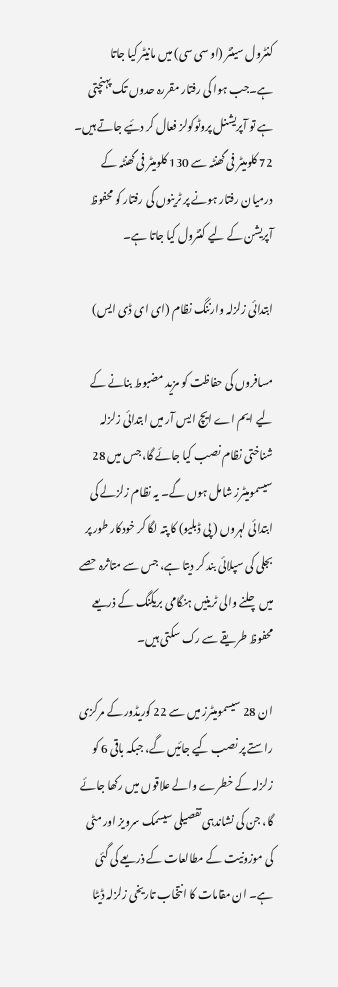کنٹرول سینٹر (او سی سی) میں مانیٹر کیا جاتا ہے۔جب ہوا کی رفتار مقررہ حدوں تک پہنچتی ہے تو آپریشنل پروٹوکولز فعال کر دئیے جاتے ہیں۔ 72 کلومیٹر فی گھنٹہ سے 130 کلومیٹر فی گھنٹہ کے درمیان رفتار ہونے پر ٹرینوں کی رفتار کو محفوظ آپریشن کے لیے کنٹرول کیا جاتا ہے۔

ابتدائی زلزلہ وارننگ نظام (ای ای ڈی ایس)

مسافروں کی حفاظت کو مزید مضبوط بنانے کے لیے ایم اے ایچ ایس آر میں ابتدائی زلزلہ شناختی نظام نصب کیا جائے گا، جس میں 28 سیسمومیٹرز شامل ہوں گے۔ یہ نظام زلزلے کی ابتدائی لہروں ( پی ڈبلیو) کا پتہ لگا کر خودکار طور پر بجلی کی سپلائی بند کر دیتا ہے، جس سے متاثرہ حصے میں چلنے والی ٹرینیں ہنگامی بریکنگ کے ذریعے محفوظ طریقے سے رک سکتی ہیں۔

ان 28 سیسمومیٹرز میں سے 22 کوریڈور کے مرکزی راستے پر نصب کیے جائیں گے، جبکہ باقی 6 کو زلزلہ کے خطرے والے علاقوں میں رکھا جائے گا، جن کی نشاندہی تفصیلی سیسمک سرویز اور مٹی کی موزونیت کے مطالعات کے ذریعے کی گئی ہے۔ ان مقامات کا انتخاب تاریخی زلزلہ ڈیٹا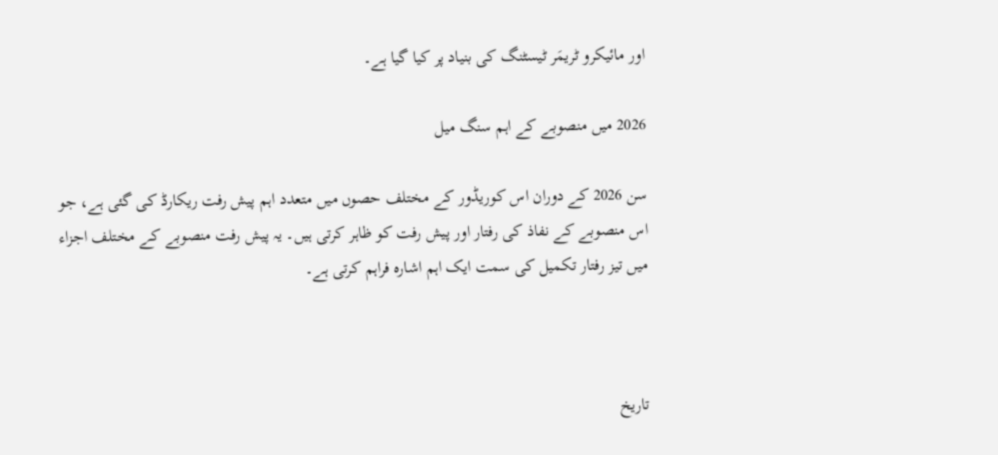اور مائیکرو ٹریمَر ٹیسٹنگ کی بنیاد پر کیا گیا ہے۔

2026 میں منصوبے کے اہم سنگ میل

سن 2026 کے دوران اس کوریڈور کے مختلف حصوں میں متعدد اہم پیش رفت ریکارڈ کی گئی ہے، جو اس منصوبے کے نفاذ کی رفتار اور پیش رفت کو ظاہر کرتی ہیں۔ یہ پیش رفت منصوبے کے مختلف اجزاء میں تیز رفتار تکمیل کی سمت ایک اہم اشارہ فراہم کرتی ہے۔



تاریخ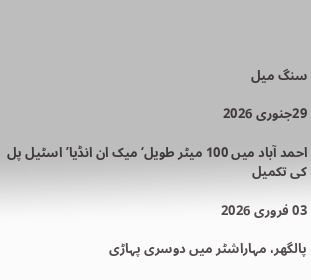سنگ میل

29جنوری 2026

احمد آباد میں 100 میٹر طویل‘میک ان انڈیا’ اسٹیل پل کی تکمیل

03 فروری 2026

پالگھر، مہاراشٹر میں دوسری پہاڑی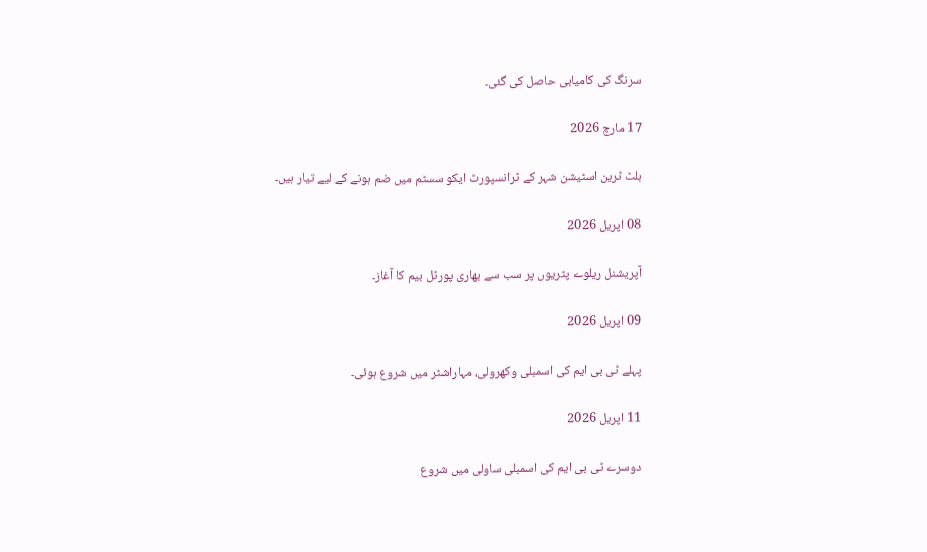سرنگ کی کامیابی حاصل کی گئی۔

17 مارچ 2026

بلٹ ٹرین اسٹیشن شہر کے ٹرانسپورٹ ایکو سسٹم میں ضم ہونے کے لیے تیار ہیں۔

08 اپریل 2026

آپریشنل ریلوے پٹریوں پر سب سے بھاری پورٹل بیم کا آغاز۔

09 اپریل 2026

پہلے ٹی بی ایم کی اسمبلی وکھرولی، مہاراشٹر میں شروع ہوئی۔

11 اپریل 2026

دوسرے ٹی بی ایم کی اسمبلی ساولی میں شروع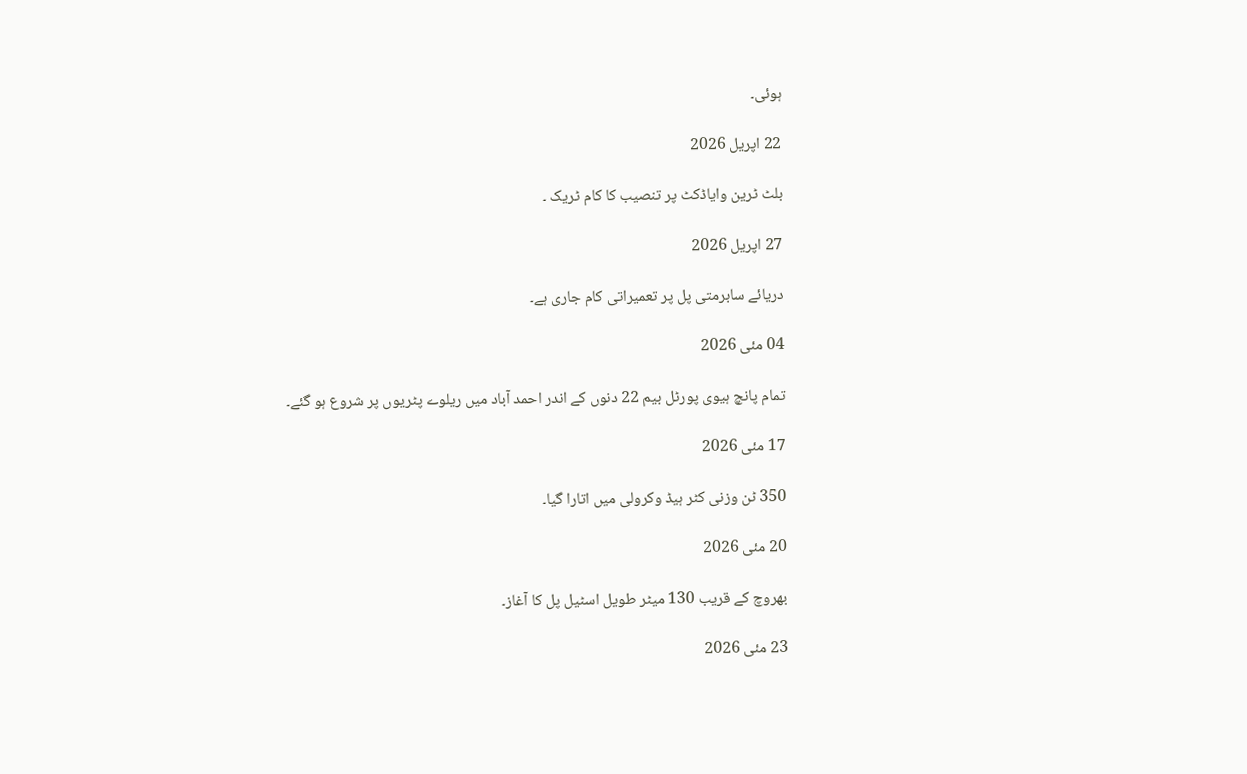ہوئی۔

22 اپریل 2026

بلٹ ٹرین وایاڈکٹ پر تنصیب کا کام ٹریک ۔

27 اپریل 2026

دریائے سابرمتی پل پر تعمیراتی کام جاری ہے۔

04 مئی 2026

تمام پانچ ہیوی پورٹل بیم 22 دنوں کے اندر احمد آباد میں ریلوے پٹریوں پر شروع ہو گئے۔

17 مئی 2026

350 ٹن وزنی کٹر ہیڈ وکرولی میں اتارا گیا۔

20 مئی 2026

بھروچ کے قریب 130 میٹر طویل اسٹیل پل کا آغاز۔

23 مئی 2026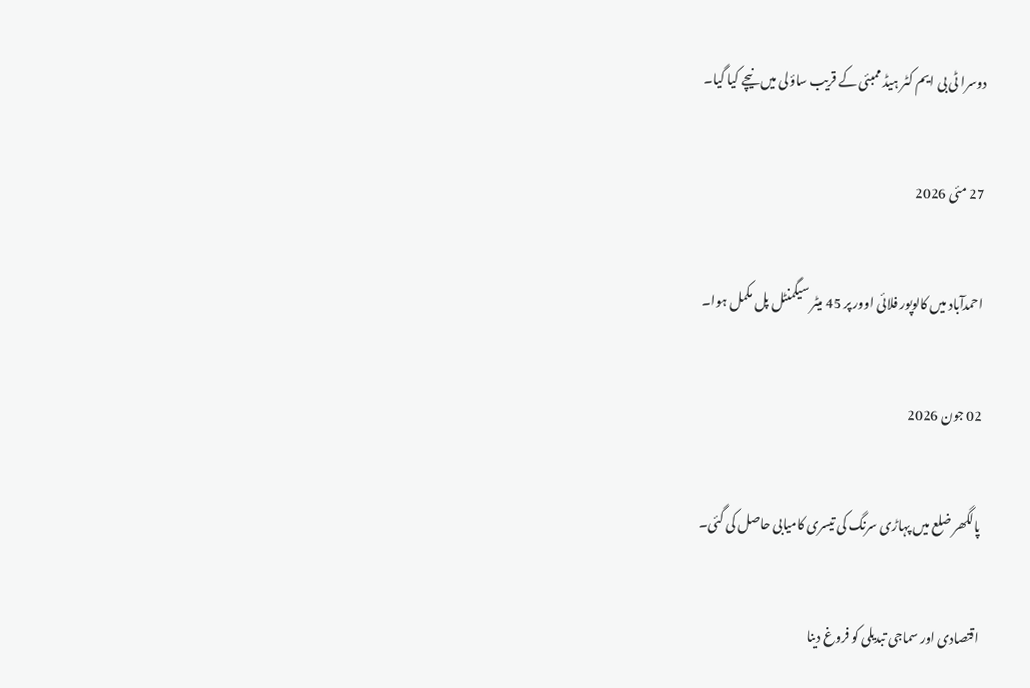دوسرا ٹی بی ایم کٹر ہیڈ ممبئی کے قریب ساؤلی میں نیچے کیا گیا۔

27 مئی 2026

احمدآباد میں کالوپور فلائی اوور پر 45 میٹر سیگمنٹل پل مکمل ہوا۔

02 جون 2026

پالگھر ضلع میں پہاڑی سرنگ کی تیسری کامیابی حاصل کی گئی۔

اقتصادی اور سماجی تبدیلی کو فروغ دینا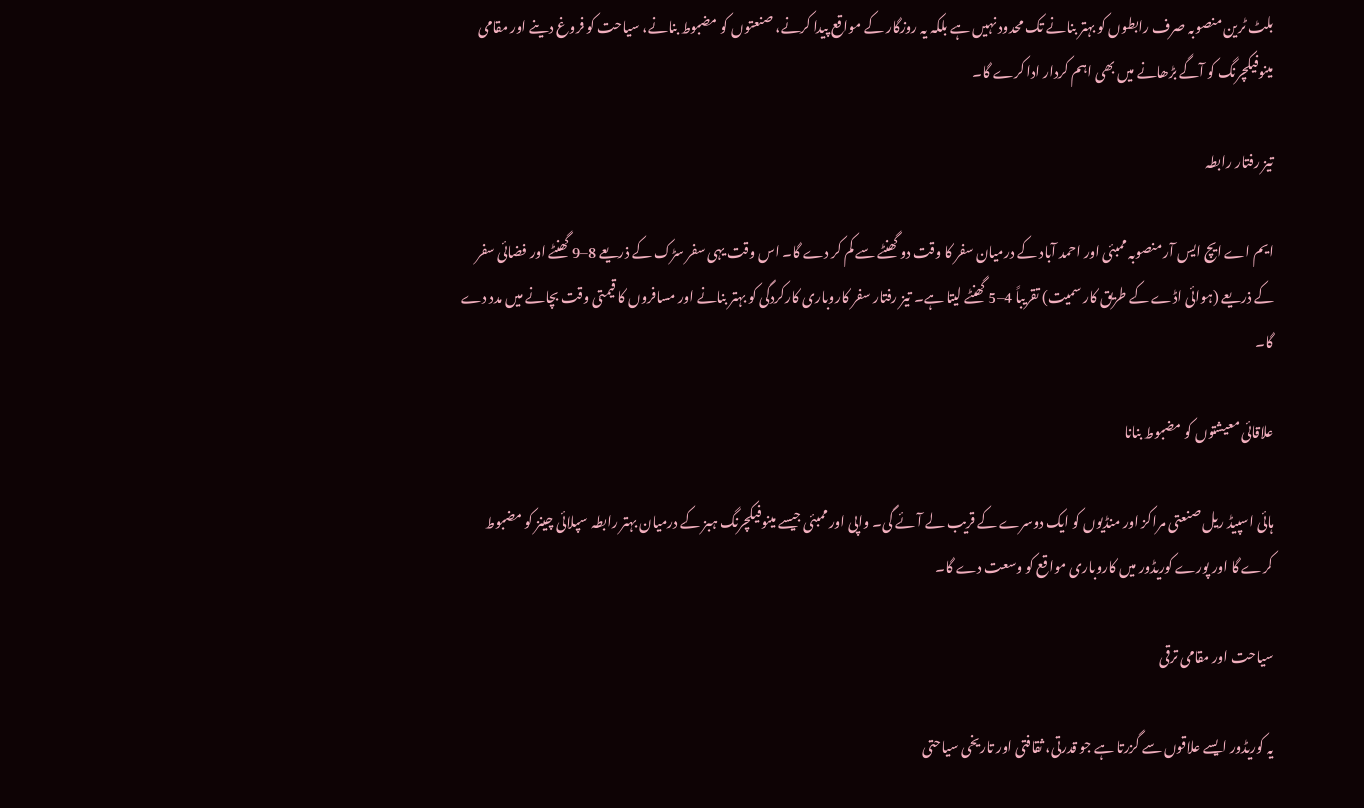بلٹ ٹرین منصوبہ صرف رابطوں کو بہتر بنانے تک محدود نہیں ہے بلکہ یہ روزگار کے مواقع پیدا کرنے، صنعتوں کو مضبوط بنانے، سیاحت کو فروغ دینے اور مقامی مینوفیکچرنگ کو آگے بڑھانے میں بھی اہم کردار ادا کرے گا۔

تیز رفتار رابطہ

ایم اے ایچ ایس آر منصوبہ ممبئی اور احمد آباد کے درمیان سفر کا وقت دو گھنٹے سے کم کر دے گا۔ اس وقت یہی سفر سڑک کے ذریعے 8–9 گھنٹے اور فضائی سفر کے ذریعے (ہوائی اڈے کے طریق کار سمیت) تقریباً 4–5 گھنٹے لیتا ہے۔ تیز رفتار سفر کاروباری کارکردگی کو بہتر بنانے اور مسافروں کا قیمتی وقت بچانے میں مدد دے گا۔

علاقائی معیشتوں کو مضبوط بنانا

ہائی اسپیڈ ریل صنعتی مراکز اور منڈیوں کو ایک دوسرے کے قریب لے آئے گی۔ واپی اور ممبئی جیسے مینوفیکچرنگ ہبز کے درمیان بہتر رابطہ سپلائی چینز کو مضبوط کرے گا اور پورے کوریڈور میں کاروباری مواقع کو وسعت دے گا۔

سیاحت اور مقامی ترقی

یہ کوریڈور ایسے علاقوں سے گزرتا ہے جو قدرتی، ثقافتی اور تاریخی سیاحتی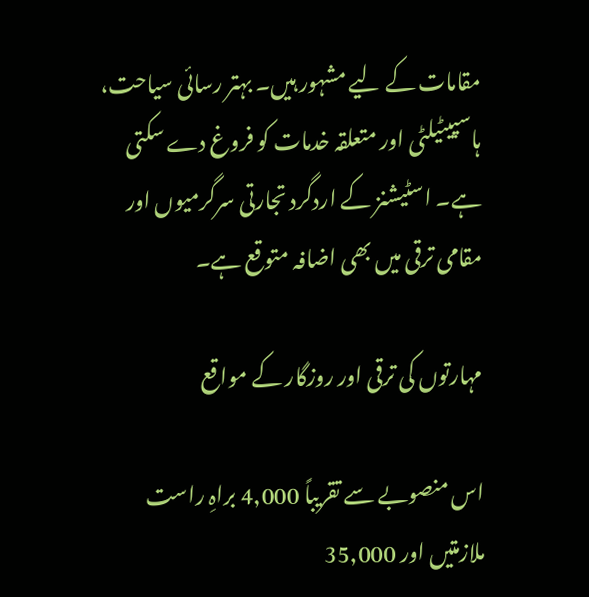مقامات کے لیے مشہور ہیں۔ بہتر رسائی سیاحت، ہاسپیٹیلٹی اور متعلقہ خدمات کو فروغ دے سکتی ہے۔ اسٹیشنز کے اردگرد تجارتی سرگرمیوں اور مقامی ترقی میں بھی اضافہ متوقع ہے۔

مہارتوں کی ترقی اور روزگار کے مواقع

اس منصوبے سے تقریباً 4,000 براہِ راست ملازمتیں اور 35,000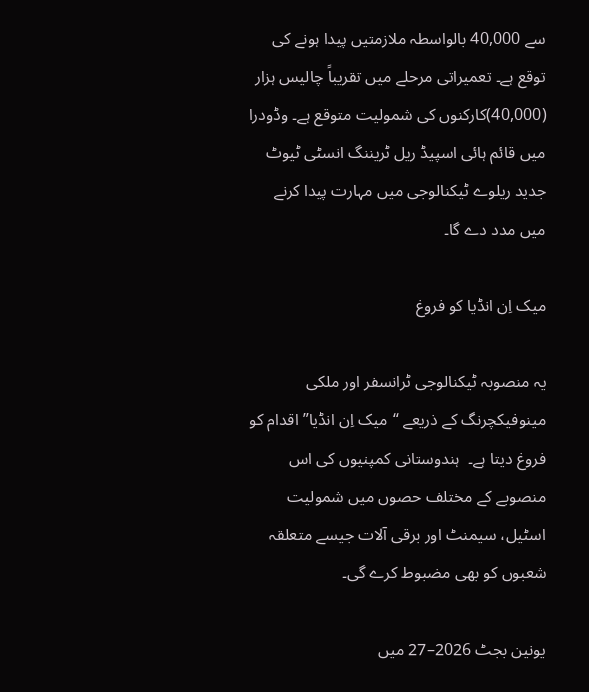سے 40,000 بالواسطہ ملازمتیں پیدا ہونے کی توقع ہے۔ تعمیراتی مرحلے میں تقریباً چالیس ہزار (40,000)کارکنوں کی شمولیت متوقع ہے۔ وڈودرا میں قائم ہائی اسپیڈ ریل ٹریننگ انسٹی ٹیوٹ جدید ریلوے ٹیکنالوجی میں مہارت پیدا کرنے میں مدد دے گا۔

میک اِن انڈیا کو فروغ

یہ منصوبہ ٹیکنالوجی ٹرانسفر اور ملکی مینوفیکچرنگ کے ذریعے “میک اِن انڈیا” اقدام کو فروغ دیتا ہے۔  ہندوستانی کمپنیوں کی اس منصوبے کے مختلف حصوں میں شمولیت اسٹیل، سیمنٹ اور برقی آلات جیسے متعلقہ شعبوں کو بھی مضبوط کرے گی۔

یونین بجٹ 2026–27 میں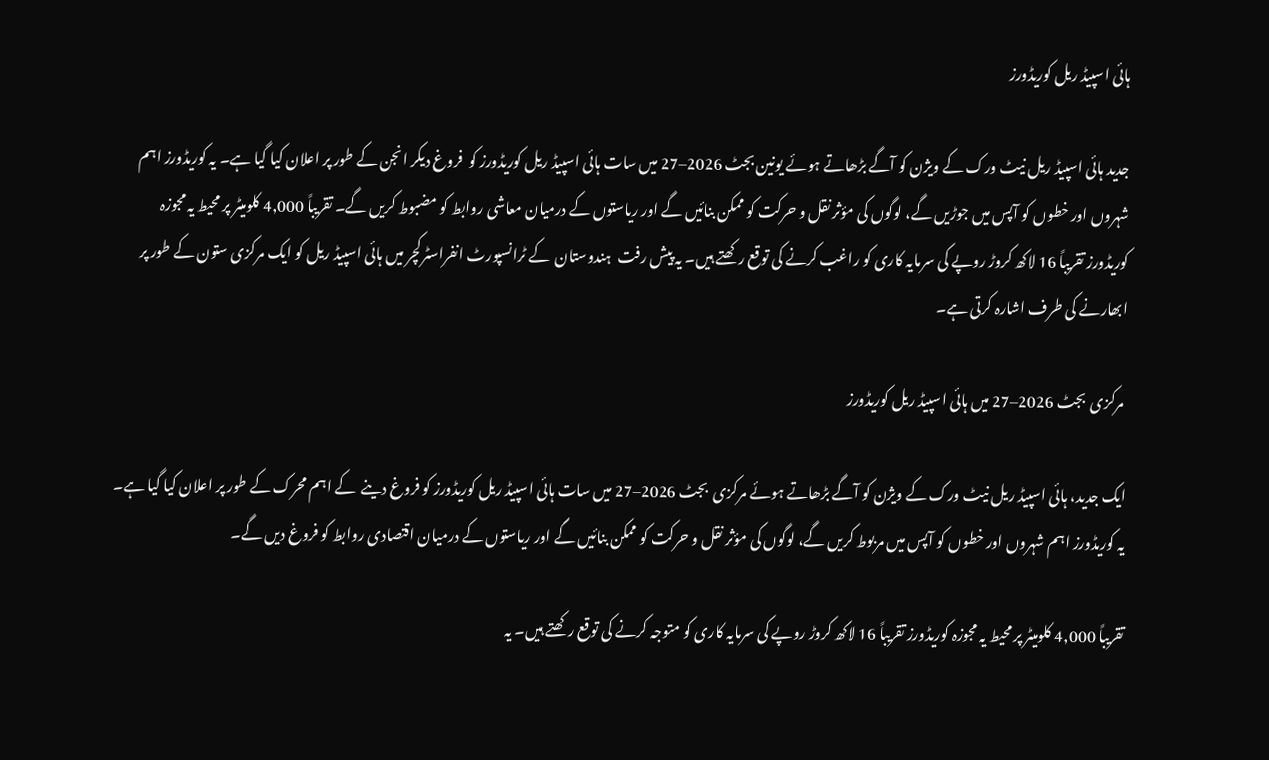ہائی اسپیڈ ریل کوریڈورز

جدید ہائی اسپیڈ ریل نیٹ ورک کے ویژن کو آگے بڑھاتے ہوئے یونین بجٹ 2026–27 میں سات ہائی اسپیڈ ریل کوریڈورز کو  فروغ دیکر انجن کے طور پر اعلان کیا گیا ہے۔ یہ کوریڈورز اہم شہروں اور خطوں کو آپس میں جوڑیں گے، لوگوں کی مؤثر نقل و حرکت کو ممکن بنائیں گے اور ریاستوں کے درمیان معاشی روابط کو مضبوط کریں گے۔ تقریباً 4,000 کلومیٹر پر محیط یہ مجوزہ کوریڈورز تقریباً 16 لاکھ کروڑ روپے کی سرمایہ کاری کو راغب کرنے کی توقع رکھتے ہیں۔ یہ پیش رفت  ہندوستان  کے ٹرانسپورٹ انفراسٹرکچر میں ہائی اسپیڈ ریل کو ایک مرکزی ستون کے طور پر ابھارنے کی طرف اشارہ کرتی ہے۔

 مرکزی  بجٹ 2026–27 میں ہائی اسپیڈ ریل کوریڈورز

ایک جدید، ہائی اسپیڈ ریل نیٹ ورک کے ویژن کو آگے بڑھاتے ہوئے مرکزی  بجٹ 2026–27 میں سات ہائی اسپیڈ ریل کوریڈورز کو فروغ دینے  کے اہم محرک کے طور پر اعلان کیا گیا ہے۔ یہ کوریڈورز اہم شہروں اور خطوں کو آپس میں مربوط کریں گے، لوگوں کی مؤثر نقل و حرکت کو ممکن بنائیں گے اور ریاستوں کے درمیان اقتصادی روابط کو فروغ دیں گے۔

تقریباً 4,000 کلومیٹر پر محیط یہ مجوزہ کوریڈورز تقریباً 16 لاکھ کروڑ روپے کی سرمایہ کاری کو متوجہ کرنے کی توقع رکھتے ہیں۔ یہ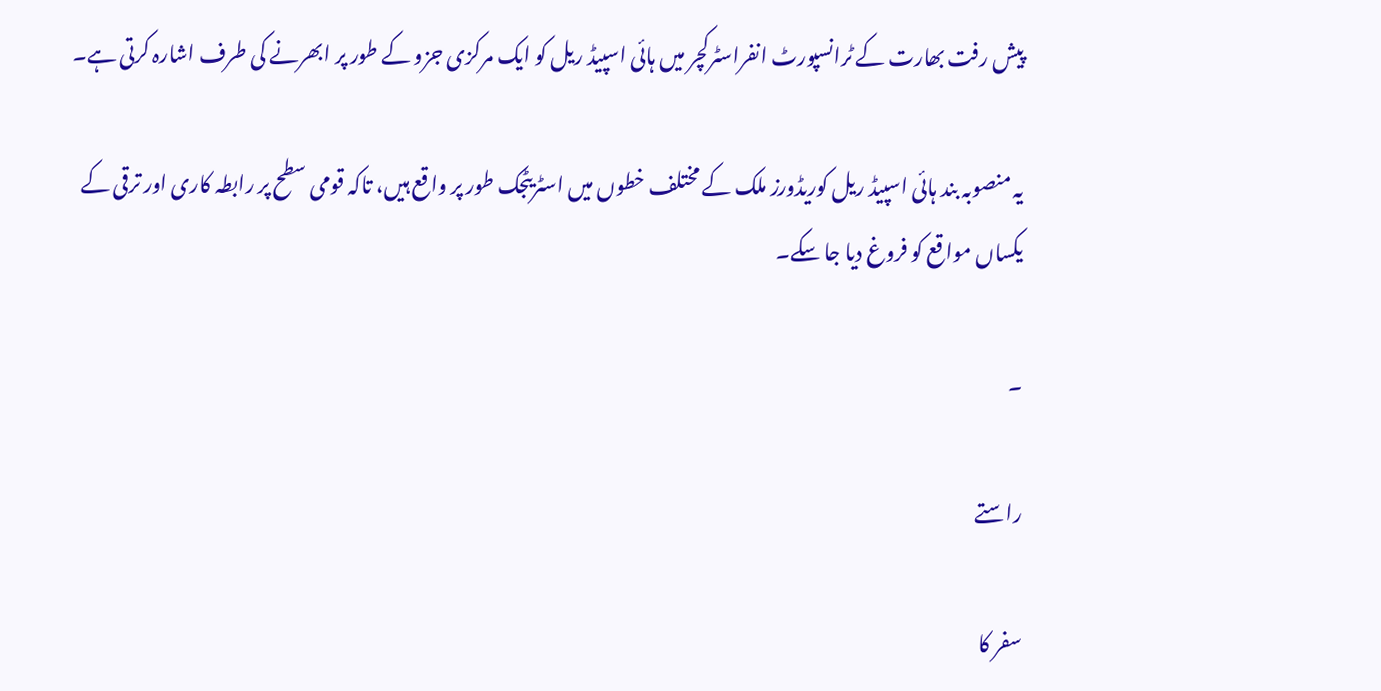پیش رفت بھارت کے ٹرانسپورٹ انفراسٹرکچر میں ہائی اسپیڈ ریل کو ایک مرکزی جزو کے طور پر ابھرنے کی طرف اشارہ کرتی ہے۔

یہ منصوبہ بند ہائی اسپیڈ ریل کوریڈورز ملک کے مختلف خطوں میں اسٹریٹجک طور پر واقع ہیں، تاکہ قومی سطح پر رابطہ کاری اور ترقی کے یکساں مواقع کو فروغ دیا جا سکے۔

۔

راستے

سفر کا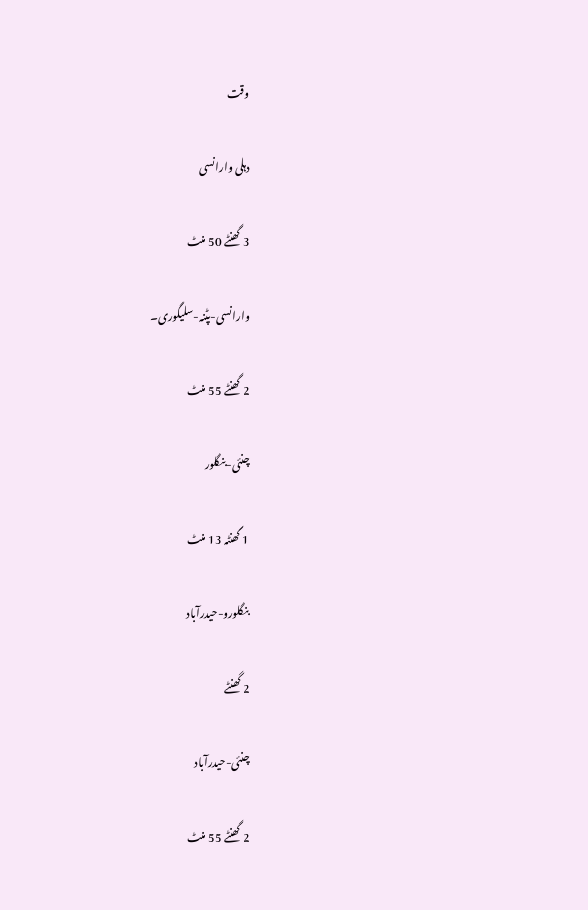وقت

دہلی وارانسی

3 گھنٹے 50 منٹ

وارانسی-پٹنہ-سلیگوری۔

2 گھنٹے 55 منٹ

چنئی-بنگلور

1 گھنٹہ 13 منٹ

بنگلورو-حیدرآباد

2 گھنٹے

چنئی-حیدرآباد

2 گھنٹے 55 منٹ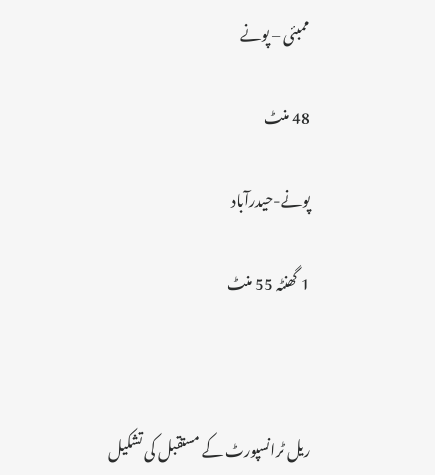ممبئی – پونے

48 منٹ

پونے-حیدرآباد

1 گھنٹہ 55 منٹ



ریل ٹرانسپورٹ کے مستقبل کی تشکیل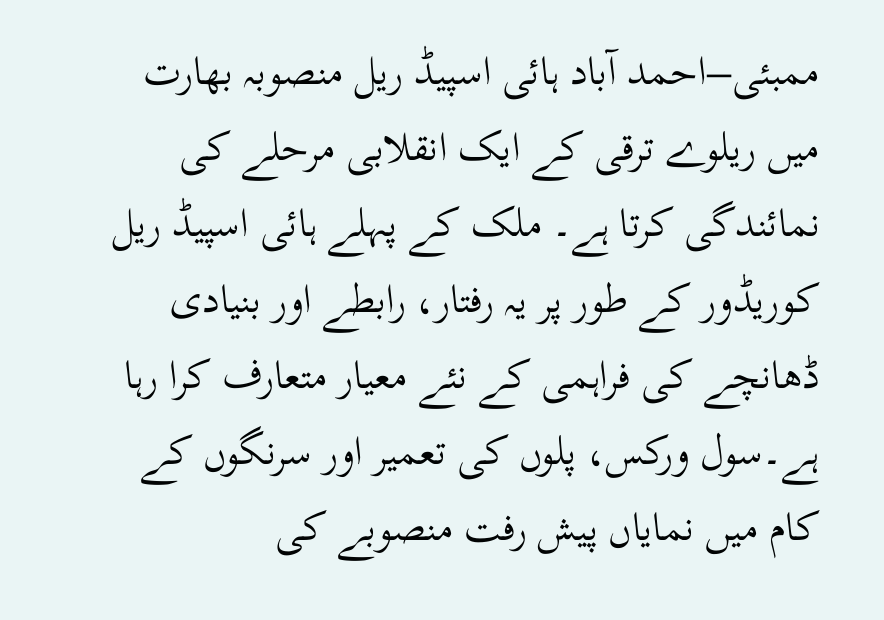ممبئی–احمد آباد ہائی اسپیڈ ریل منصوبہ بھارت میں ریلوے ترقی کے ایک انقلابی مرحلے کی نمائندگی کرتا ہے۔ ملک کے پہلے ہائی اسپیڈ ریل کوریڈور کے طور پر یہ رفتار، رابطے اور بنیادی ڈھانچے کی فراہمی کے نئے معیار متعارف کرا رہا ہے۔سول ورکس، پلوں کی تعمیر اور سرنگوں کے کام میں نمایاں پیش رفت منصوبے کی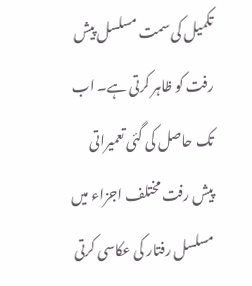تکمیل کی سمت مسلسل پیش رفت کو ظاہر کرتی ہے۔ اب تک حاصل کی گئی تعمیراتی پیش رفت مختلف اجزاء میں مسلسل رفتار کی عکاسی کرتی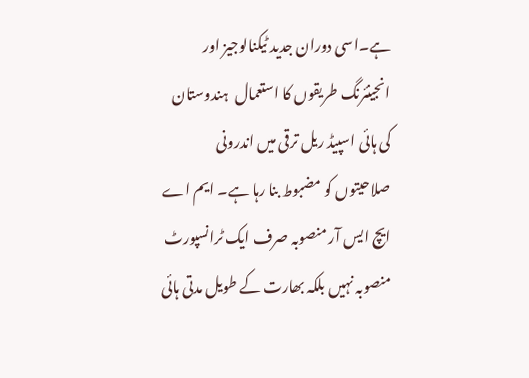ہے۔اسی دوران جدید ٹیکنالوجیز اور انجینئرنگ طریقوں کا استعمال  ہندوستان  کی ہائی اسپیڈ ریل ترقی میں اندرونی صلاحیتوں کو مضبوط بنا رہا ہے۔ ایم اے ایچ ایس آر منصوبہ صرف ایک ٹرانسپورٹ منصوبہ نہیں بلکہ بھارت کے طویل مدتی ہائی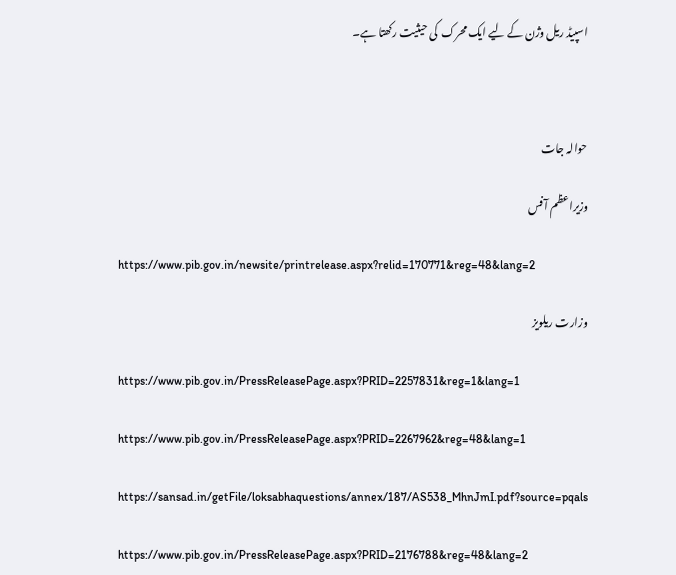اسپیڈ ریل وژن کے لیے ایک محرک  کی حیثیت رکھتا ہے۔



حوالہ جات

وزیراعظم آفس

https://www.pib.gov.in/newsite/printrelease.aspx?relid=170771&reg=48&lang=2

وزارت ریلویز

https://www.pib.gov.in/PressReleasePage.aspx?PRID=2257831&reg=1&lang=1

https://www.pib.gov.in/PressReleasePage.aspx?PRID=2267962&reg=48&lang=1

https://sansad.in/getFile/loksabhaquestions/annex/187/AS538_MhnJmI.pdf?source=pqals

https://www.pib.gov.in/PressReleasePage.aspx?PRID=2176788&reg=48&lang=2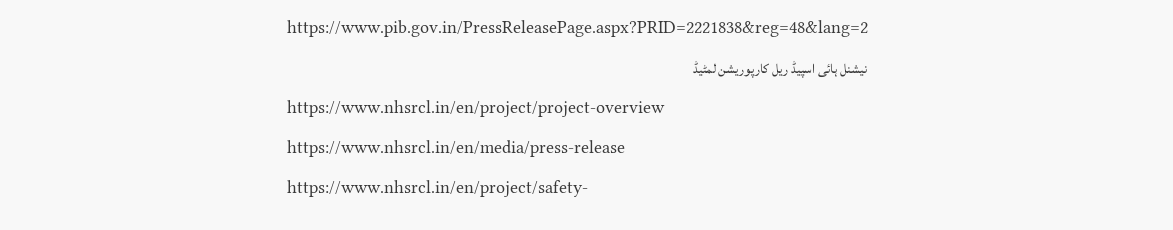https://www.pib.gov.in/PressReleasePage.aspx?PRID=2221838&reg=48&lang=2

نیشنل ہائی اسپیڈ ریل کارپوریشن لمٹیڈ

https://www.nhsrcl.in/en/project/project-overview

https://www.nhsrcl.in/en/media/press-release

https://www.nhsrcl.in/en/project/safety-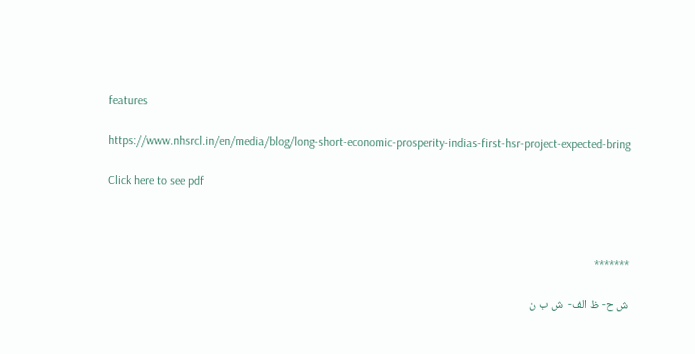features

https://www.nhsrcl.in/en/media/blog/long-short-economic-prosperity-indias-first-hsr-project-expected-bring

Click here to see pdf



*******

ش ح- ظ الف-  ش ب ن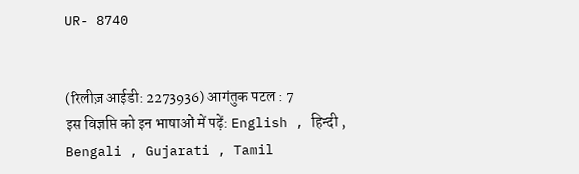UR- 8740


(रिलीज़ आईडी: 2273936) आगंतुक पटल : 7
इस विज्ञप्ति को इन भाषाओं में पढ़ें: English , हिन्दी , Bengali , Gujarati , Tamil